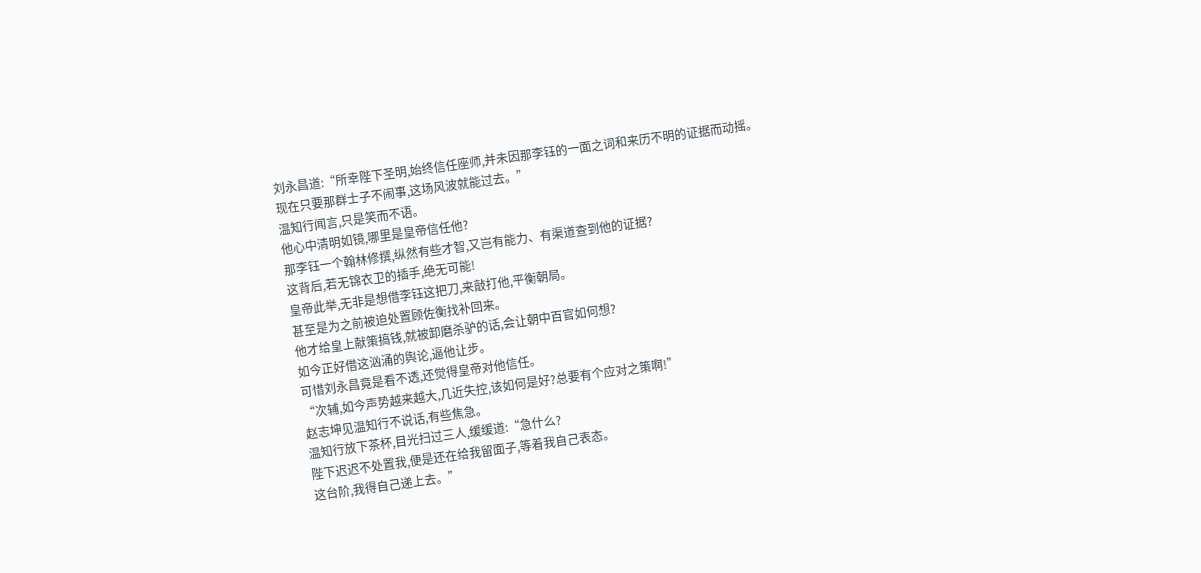刘永昌道:“所幸陛下圣明,始终信任座师,并未因那李钰的一面之词和来历不明的证据而动摇。
现在只要那群士子不闹事,这场风波就能过去。”
温知行闻言,只是笑而不语。
他心中清明如镜,哪里是皇帝信任他?
那李钰一个翰林修撰,纵然有些才智,又岂有能力、有渠道查到他的证据?
这背后,若无锦衣卫的插手,绝无可能!
皇帝此举,无非是想借李钰这把刀,来敲打他,平衡朝局。
甚至是为之前被迫处置顾佐衡找补回来。
他才给皇上献策搞钱,就被卸磨杀驴的话,会让朝中百官如何想?
如今正好借这汹涌的舆论,逼他让步。
可惜刘永昌竟是看不透,还觉得皇帝对他信任。
“次辅,如今声势越来越大,几近失控,该如何是好?总要有个应对之策啊!”
赵志坤见温知行不说话,有些焦急。
温知行放下茶杯,目光扫过三人,缓缓道:“急什么?
陛下迟迟不处置我,便是还在给我留面子,等着我自己表态。
这台阶,我得自己递上去。”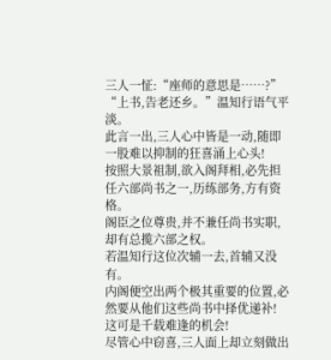三人一怔:“座师的意思是……?”
“上书,告老还乡。”温知行语气平淡。
此言一出,三人心中皆是一动,随即一股难以抑制的狂喜涌上心头!
按照大景祖制,欲入阁拜相,必先担任六部尚书之一,历练部务,方有资格。
阁臣之位尊贵,并不兼任尚书实职,却有总揽六部之权。
若温知行这位次辅一去,首辅又没有。
内阁便空出两个极其重要的位置,必然要从他们这些尚书中择优递补!
这可是千载难逢的机会!
尽管心中窃喜,三人面上却立刻做出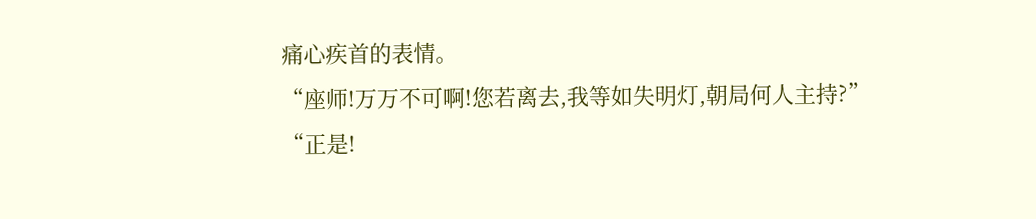痛心疾首的表情。
“座师!万万不可啊!您若离去,我等如失明灯,朝局何人主持?”
“正是!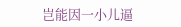岂能因一小儿逼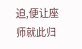迫,便让座师就此归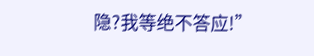隐?我等绝不答应!”